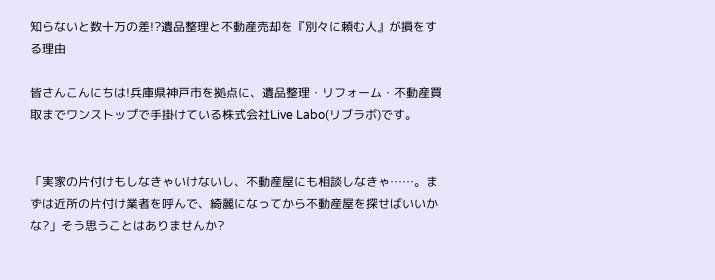知らないと数十万の差!?遺品整理と不動産売却を『別々に頼む人』が損をする理由

皆さんこんにちは!兵庫県神戸市を拠点に、遺品整理・リフォーム・不動産買取までワンストップで手掛けている株式会社Live Labo(リブラボ)です。


「実家の片付けもしなきゃいけないし、不動産屋にも相談しなきゃ……。まずは近所の片付け業者を呼んで、綺麗になってから不動産屋を探せばいいかな?」そう思うことはありませんか?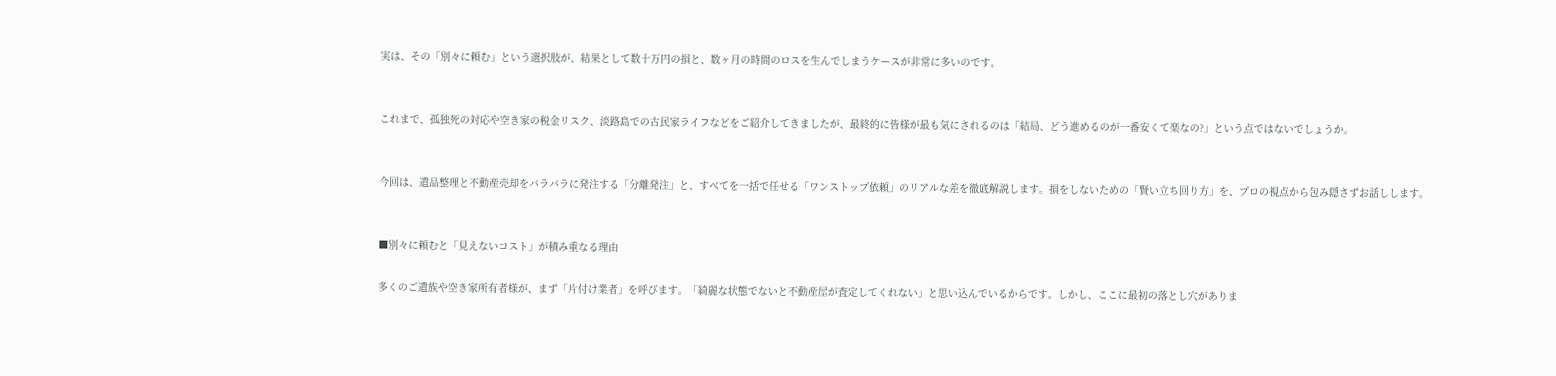実は、その「別々に頼む」という選択肢が、結果として数十万円の損と、数ヶ月の時間のロスを生んでしまうケースが非常に多いのです。


これまで、孤独死の対応や空き家の税金リスク、淡路島での古民家ライフなどをご紹介してきましたが、最終的に皆様が最も気にされるのは「結局、どう進めるのが一番安くて楽なの?」という点ではないでしょうか。


今回は、遺品整理と不動産売却をバラバラに発注する「分離発注」と、すべてを一括で任せる「ワンストップ依頼」のリアルな差を徹底解説します。損をしないための「賢い立ち回り方」を、プロの視点から包み隠さずお話しします。


■別々に頼むと「見えないコスト」が積み重なる理由

多くのご遺族や空き家所有者様が、まず「片付け業者」を呼びます。「綺麗な状態でないと不動産屋が査定してくれない」と思い込んでいるからです。しかし、ここに最初の落とし穴がありま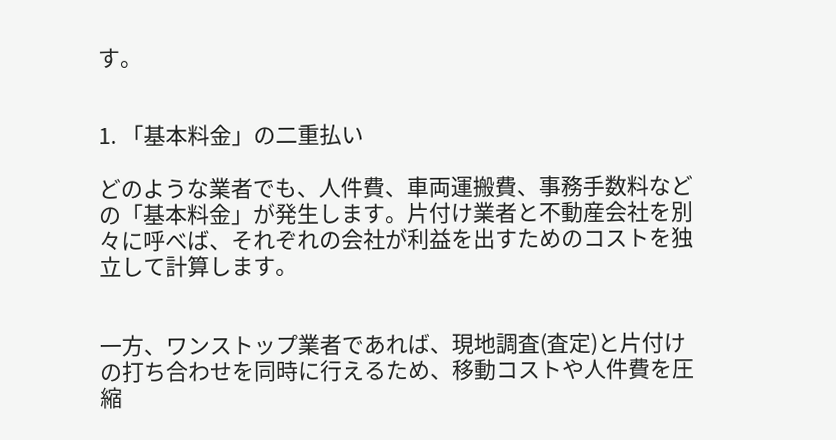す。


1. 「基本料金」の二重払い

どのような業者でも、人件費、車両運搬費、事務手数料などの「基本料金」が発生します。片付け業者と不動産会社を別々に呼べば、それぞれの会社が利益を出すためのコストを独立して計算します。


一方、ワンストップ業者であれば、現地調査(査定)と片付けの打ち合わせを同時に行えるため、移動コストや人件費を圧縮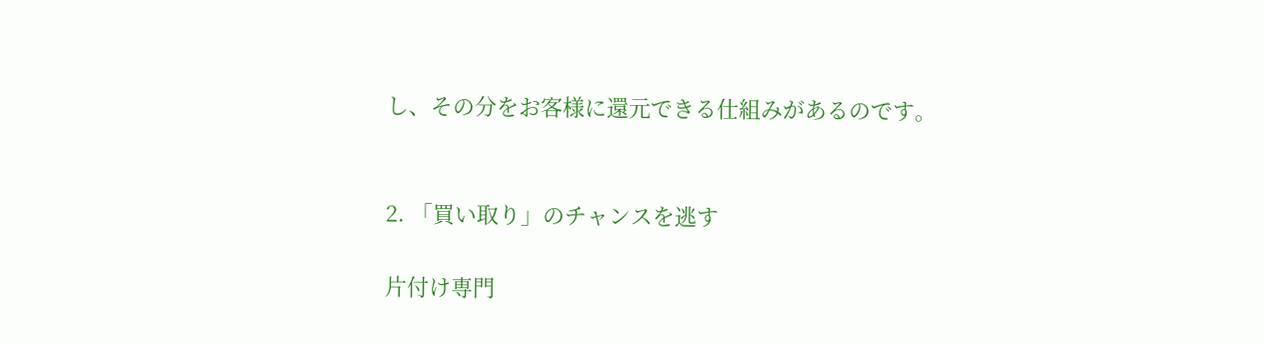し、その分をお客様に還元できる仕組みがあるのです。


2. 「買い取り」のチャンスを逃す

片付け専門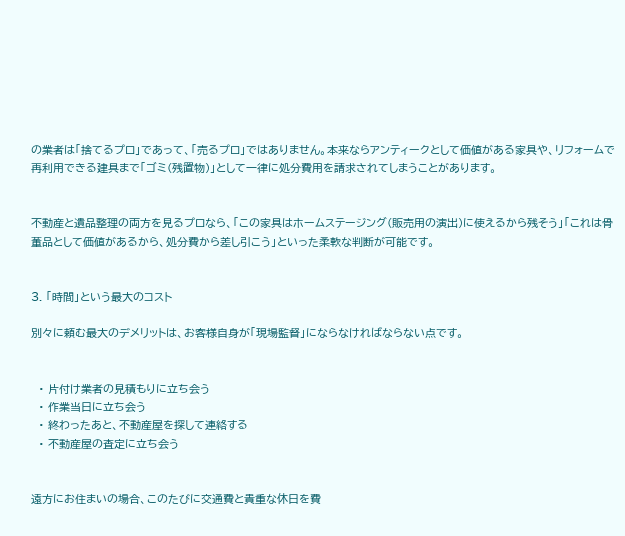の業者は「捨てるプロ」であって、「売るプロ」ではありません。本来ならアンティークとして価値がある家具や、リフォームで再利用できる建具まで「ゴミ(残置物)」として一律に処分費用を請求されてしまうことがあります。


不動産と遺品整理の両方を見るプロなら、「この家具はホームステージング(販売用の演出)に使えるから残そう」「これは骨董品として価値があるから、処分費から差し引こう」といった柔軟な判断が可能です。


3. 「時間」という最大のコスト

別々に頼む最大のデメリットは、お客様自身が「現場監督」にならなければならない点です。


  • 片付け業者の見積もりに立ち会う
  • 作業当日に立ち会う
  • 終わったあと、不動産屋を探して連絡する
  • 不動産屋の査定に立ち会う


遠方にお住まいの場合、このたびに交通費と貴重な休日を費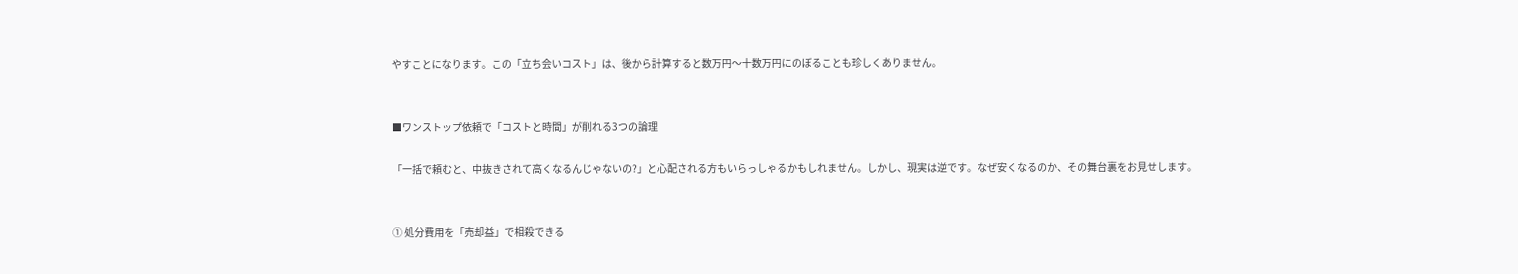やすことになります。この「立ち会いコスト」は、後から計算すると数万円〜十数万円にのぼることも珍しくありません。


■ワンストップ依頼で「コストと時間」が削れる3つの論理

「一括で頼むと、中抜きされて高くなるんじゃないの?」と心配される方もいらっしゃるかもしれません。しかし、現実は逆です。なぜ安くなるのか、その舞台裏をお見せします。


① 処分費用を「売却益」で相殺できる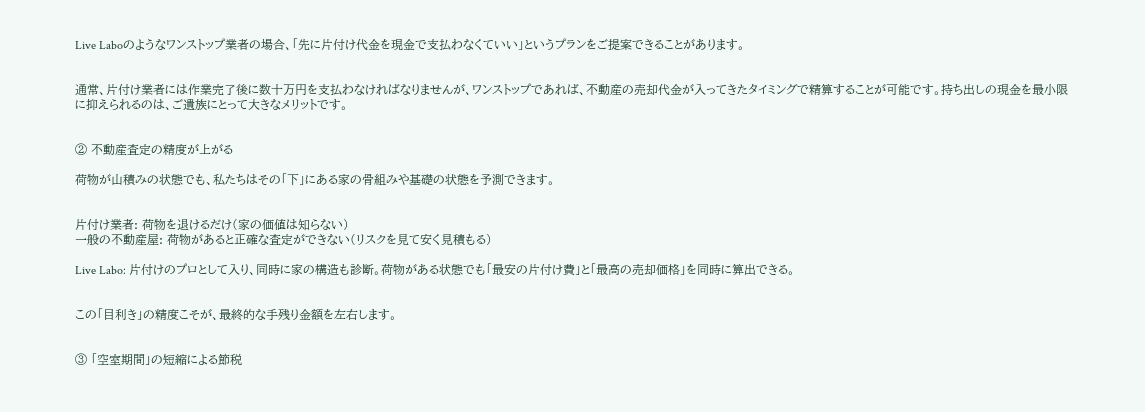Live Laboのようなワンストップ業者の場合、「先に片付け代金を現金で支払わなくていい」というプランをご提案できることがあります。


通常、片付け業者には作業完了後に数十万円を支払わなければなりませんが、ワンストップであれば、不動産の売却代金が入ってきたタイミングで精算することが可能です。持ち出しの現金を最小限に抑えられるのは、ご遺族にとって大きなメリットです。


② 不動産査定の精度が上がる

荷物が山積みの状態でも、私たちはその「下」にある家の骨組みや基礎の状態を予測できます。


片付け業者: 荷物を退けるだけ(家の価値は知らない)
一般の不動産屋: 荷物があると正確な査定ができない(リスクを見て安く見積もる)

Live Labo: 片付けのプロとして入り、同時に家の構造も診断。荷物がある状態でも「最安の片付け費」と「最高の売却価格」を同時に算出できる。


この「目利き」の精度こそが、最終的な手残り金額を左右します。


③ 「空室期間」の短縮による節税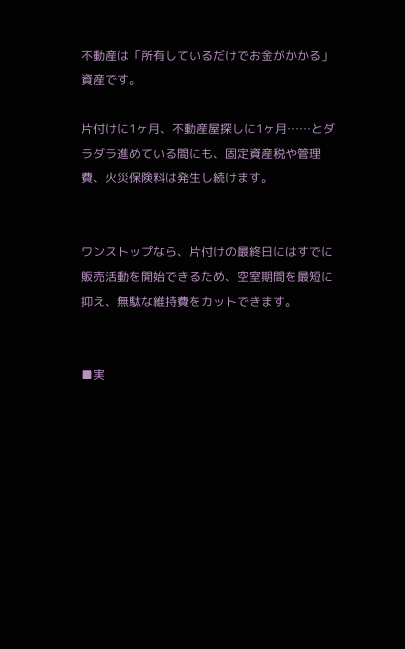不動産は「所有しているだけでお金がかかる」資産です。

片付けに1ヶ月、不動産屋探しに1ヶ月……とダラダラ進めている間にも、固定資産税や管理費、火災保険料は発生し続けます。


ワンストップなら、片付けの最終日にはすでに販売活動を開始できるため、空室期間を最短に抑え、無駄な維持費をカットできます。


■実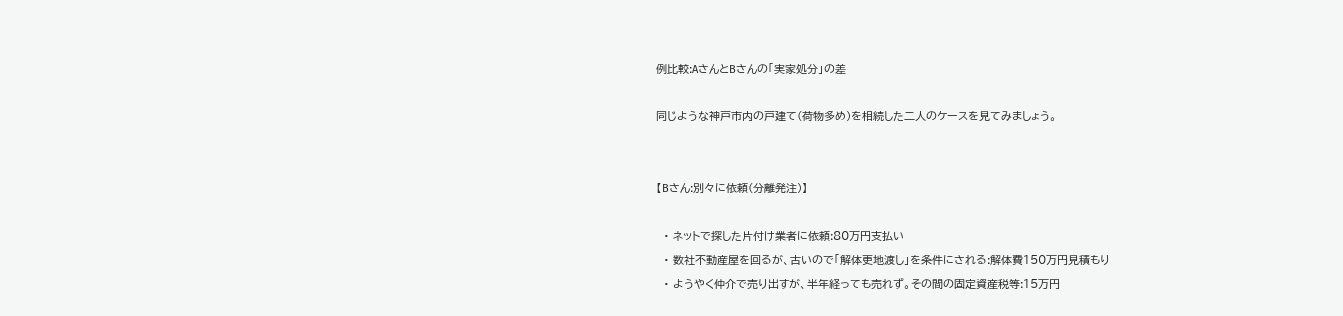例比較:AさんとBさんの「実家処分」の差

同じような神戸市内の戸建て(荷物多め)を相続した二人のケースを見てみましょう。


【Bさん:別々に依頼(分離発注)】

  • ネットで探した片付け業者に依頼:80万円支払い
  • 数社不動産屋を回るが、古いので「解体更地渡し」を条件にされる:解体費150万円見積もり
  • ようやく仲介で売り出すが、半年経っても売れず。その間の固定資産税等:15万円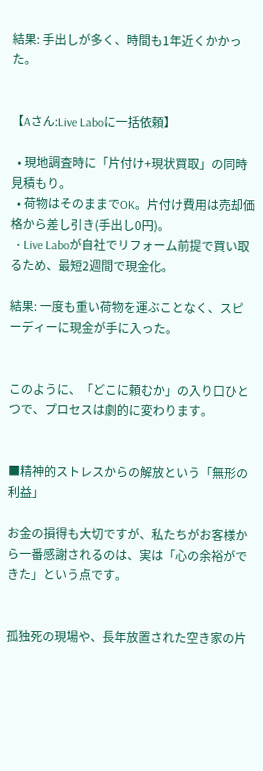結果: 手出しが多く、時間も1年近くかかった。


【Aさん:Live Laboに一括依頼】

  • 現地調査時に「片付け+現状買取」の同時見積もり。
  • 荷物はそのままでOK。片付け費用は売却価格から差し引き(手出し0円)。
  • Live Laboが自社でリフォーム前提で買い取るため、最短2週間で現金化。

結果: 一度も重い荷物を運ぶことなく、スピーディーに現金が手に入った。


このように、「どこに頼むか」の入り口ひとつで、プロセスは劇的に変わります。


■精神的ストレスからの解放という「無形の利益」

お金の損得も大切ですが、私たちがお客様から一番感謝されるのは、実は「心の余裕ができた」という点です。


孤独死の現場や、長年放置された空き家の片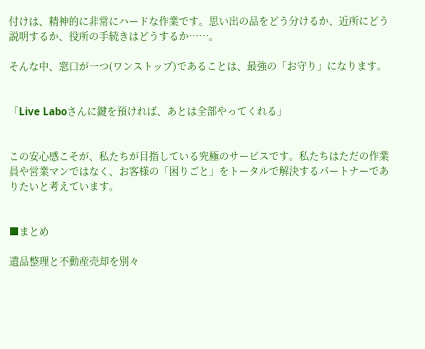付けは、精神的に非常にハードな作業です。思い出の品をどう分けるか、近所にどう説明するか、役所の手続きはどうするか……。

そんな中、窓口が一つ(ワンストップ)であることは、最強の「お守り」になります。


「Live Laboさんに鍵を預ければ、あとは全部やってくれる」


この安心感こそが、私たちが目指している究極のサービスです。私たちはただの作業員や営業マンではなく、お客様の「困りごと」をトータルで解決するパートナーでありたいと考えています。


■まとめ

遺品整理と不動産売却を別々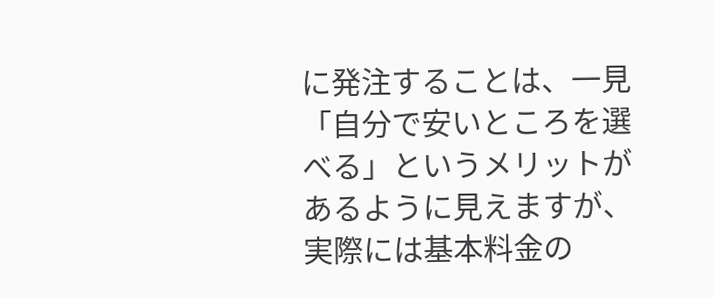に発注することは、一見「自分で安いところを選べる」というメリットがあるように見えますが、実際には基本料金の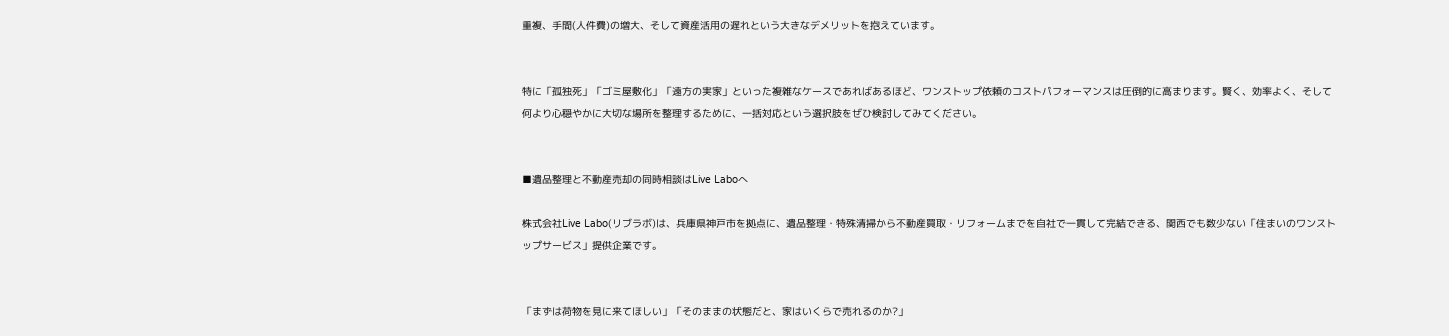重複、手間(人件費)の増大、そして資産活用の遅れという大きなデメリットを抱えています。


特に「孤独死」「ゴミ屋敷化」「遠方の実家」といった複雑なケースであればあるほど、ワンストップ依頼のコストパフォーマンスは圧倒的に高まります。賢く、効率よく、そして何より心穏やかに大切な場所を整理するために、一括対応という選択肢をぜひ検討してみてください。


■遺品整理と不動産売却の同時相談はLive Laboへ

株式会社Live Labo(リブラボ)は、兵庫県神戸市を拠点に、遺品整理・特殊清掃から不動産買取・リフォームまでを自社で一貫して完結できる、関西でも数少ない「住まいのワンストップサービス」提供企業です。


「まずは荷物を見に来てほしい」「そのままの状態だと、家はいくらで売れるのか?」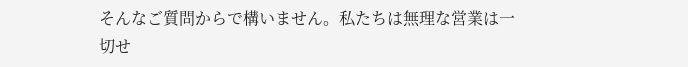そんなご質問からで構いません。私たちは無理な営業は一切せ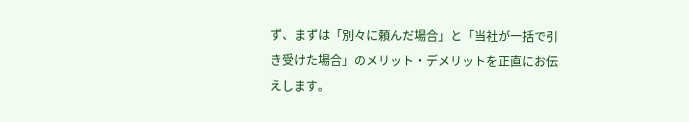ず、まずは「別々に頼んだ場合」と「当社が一括で引き受けた場合」のメリット・デメリットを正直にお伝えします。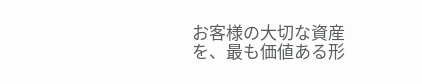お客様の大切な資産を、最も価値ある形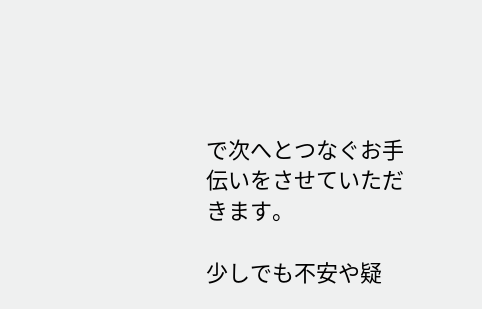で次へとつなぐお手伝いをさせていただきます。

少しでも不安や疑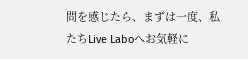問を感じたら、まずは一度、私たちLive Laboへお気軽に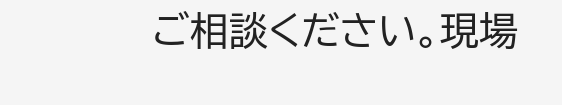ご相談ください。現場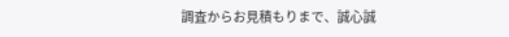調査からお見積もりまで、誠心誠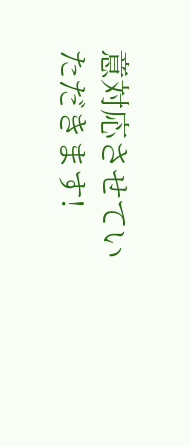意対応させていただきます!